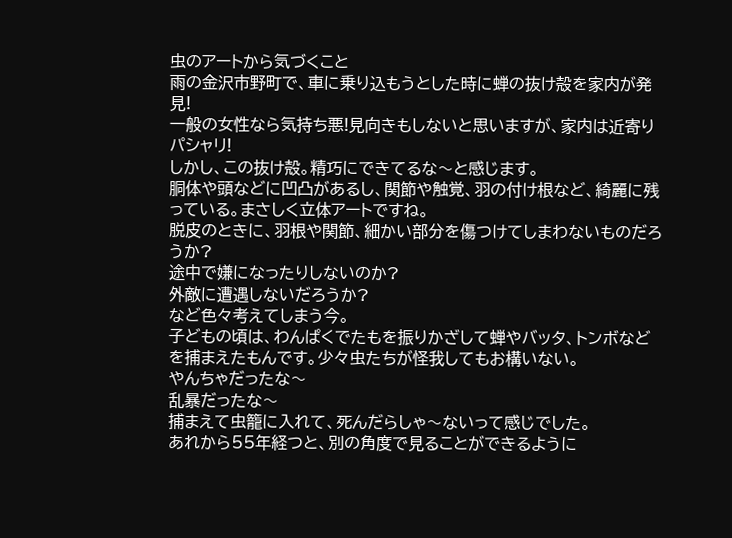虫のアートから気づくこと
雨の金沢市野町で、車に乗り込もうとした時に蝉の抜け殻を家内が発見!
一般の女性なら気持ち悪!見向きもしないと思いますが、家内は近寄り
パシャリ!
しかし、この抜け殻。精巧にできてるな〜と感じます。
胴体や頭などに凹凸があるし、関節や触覚、羽の付け根など、綺麗に残っている。まさしく立体アートですね。
脱皮のときに、羽根や関節、細かい部分を傷つけてしまわないものだろうか?
途中で嫌になったりしないのか?
外敵に遭遇しないだろうか?
など色々考えてしまう今。
子どもの頃は、わんぱくでたもを振りかざして蝉やバッタ、トンボなどを捕まえたもんです。少々虫たちが怪我してもお構いない。
やんちゃだったな〜
乱暴だったな〜
捕まえて虫籠に入れて、死んだらしゃ〜ないって感じでした。
あれから55年経つと、別の角度で見ることができるように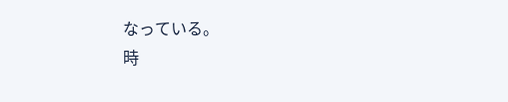なっている。
時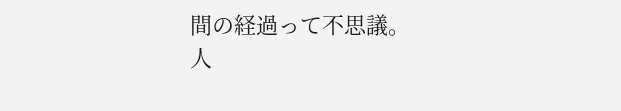間の経過って不思議。
人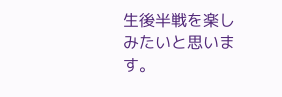生後半戦を楽しみたいと思います。